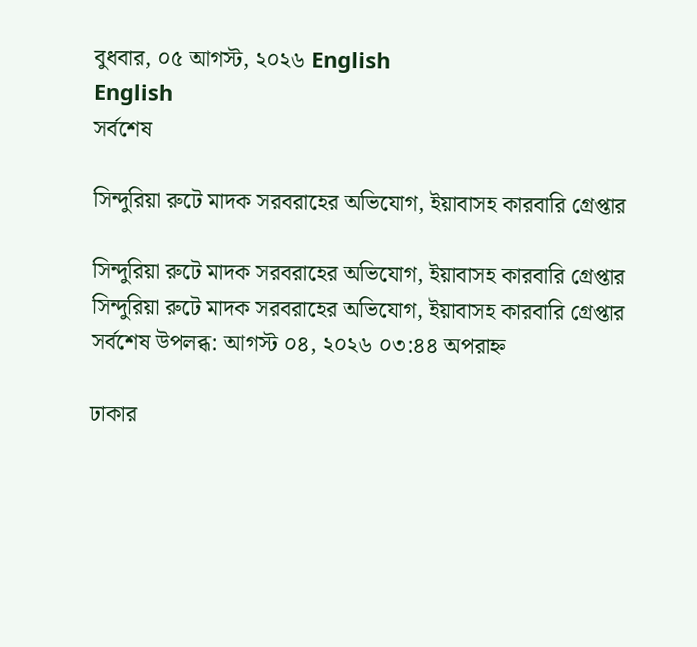বুধবার, ০৫ আগস্ট, ২০২৬ English
English
সর্বশেষ

সিন্দুরিয়া রুটে মাদক সরবরাহের অভিযোগ, ইয়াবাসহ কারবারি গ্রেপ্তার

সিন্দুরিয়া রুটে মাদক সরবরাহের অভিযোগ, ইয়াবাসহ কারবারি গ্রেপ্তার
সিন্দুরিয়া রুটে মাদক সরবরাহের অভিযোগ, ইয়াবাসহ কারবারি গ্রেপ্তার
সর্বশেষ উপলব্ধ: আগস্ট ০৪, ২০২৬ ০৩:৪৪ অপরাহ্ন

ঢাকার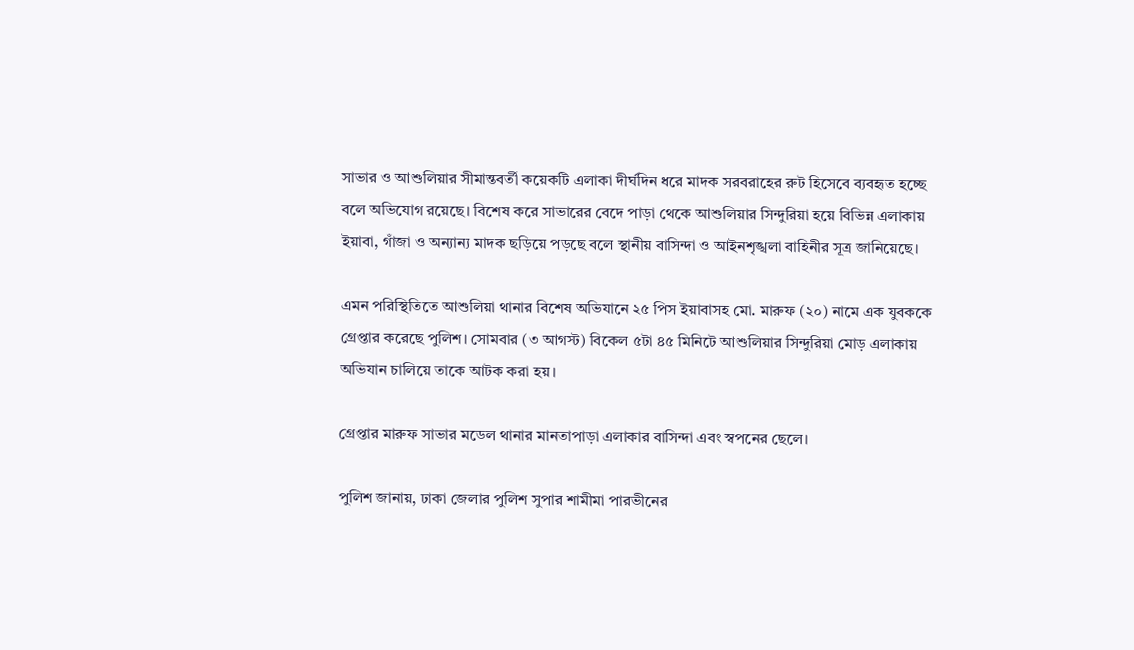সাভার ও আশুলিয়ার সীমান্তবর্তী কয়েকটি এলাকা দীর্ঘদিন ধরে মাদক সরবরাহের রুট হিসেবে ব্যবহৃত হচ্ছে বলে অভিযোগ রয়েছে। বিশেষ করে সাভারের বেদে পাড়া থেকে আশুলিয়ার সিন্দুরিয়া হয়ে বিভিন্ন এলাকায় ইয়াবা, গাঁজা ও অন্যান্য মাদক ছড়িয়ে পড়ছে বলে স্থানীয় বাসিন্দা ও আইনশৃঙ্খলা বাহিনীর সূত্র জানিয়েছে।

এমন পরিস্থিতিতে আশুলিয়া থানার বিশেষ অভিযানে ২৫ পিস ইয়াবাসহ মো. মারুফ (২০) নামে এক যুবককে গ্রেপ্তার করেছে পুলিশ। সোমবার (৩ আগস্ট) বিকেল ৫টা ৪৫ মিনিটে আশুলিয়ার সিন্দুরিয়া মোড় এলাকায় অভিযান চালিয়ে তাকে আটক করা হয়।

গ্রেপ্তার মারুফ সাভার মডেল থানার মানতাপাড়া এলাকার বাসিন্দা এবং স্বপনের ছেলে।

পুলিশ জানায়, ঢাকা জেলার পুলিশ সুপার শামীমা পারভীনের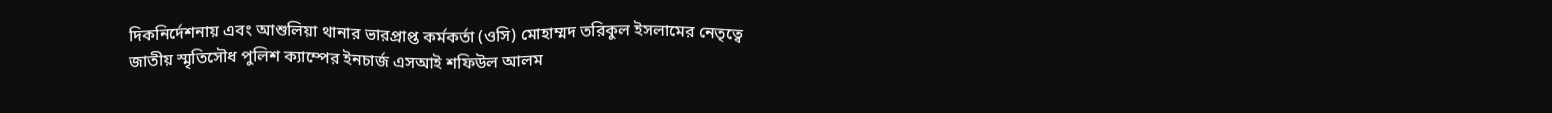দিকনির্দেশনায় এবং আশুলিয়া থানার ভারপ্রাপ্ত কর্মকর্তা (ওসি) মোহাম্মদ তরিকুল ইসলামের নেতৃত্বে জাতীয় স্মৃতিসৌধ পুলিশ ক্যাম্পের ইনচার্জ এসআই শফিউল আলম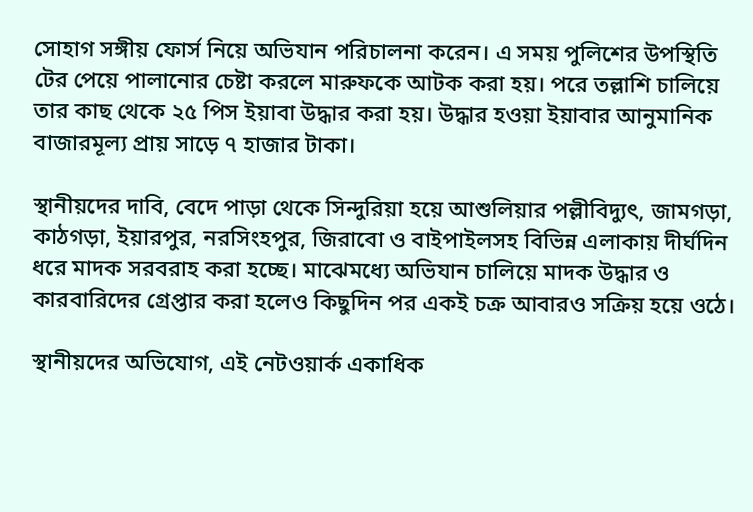সোহাগ সঙ্গীয় ফোর্স নিয়ে অভিযান পরিচালনা করেন। এ সময় পুলিশের উপস্থিতি টের পেয়ে পালানোর চেষ্টা করলে মারুফকে আটক করা হয়। পরে তল্লাশি চালিয়ে তার কাছ থেকে ২৫ পিস ইয়াবা উদ্ধার করা হয়। উদ্ধার হওয়া ইয়াবার আনুমানিক বাজারমূল্য প্রায় সাড়ে ৭ হাজার টাকা।

স্থানীয়দের দাবি, বেদে পাড়া থেকে সিন্দুরিয়া হয়ে আশুলিয়ার পল্লীবিদ্যুৎ, জামগড়া, কাঠগড়া, ইয়ারপুর, নরসিংহপুর, জিরাবো ও বাইপাইলসহ বিভিন্ন এলাকায় দীর্ঘদিন ধরে মাদক সরবরাহ করা হচ্ছে। মাঝেমধ্যে অভিযান চালিয়ে মাদক উদ্ধার ও কারবারিদের গ্রেপ্তার করা হলেও কিছুদিন পর একই চক্র আবারও সক্রিয় হয়ে ওঠে।

স্থানীয়দের অভিযোগ, এই নেটওয়ার্ক একাধিক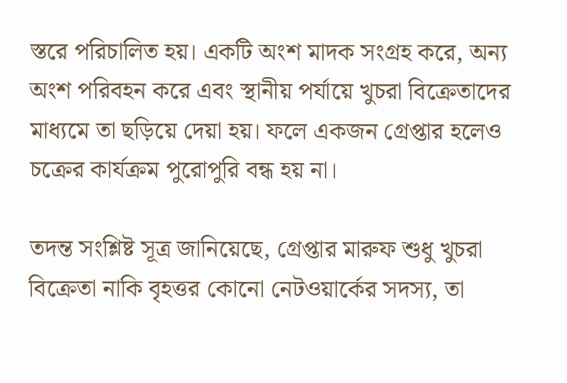স্তরে পরিচালিত হয়। একটি অংশ মাদক সংগ্রহ করে, অন্য অংশ পরিবহন করে এবং স্থানীয় পর্যায়ে খুচরা বিক্রেতাদের মাধ্যমে তা ছড়িয়ে দেয়া হয়। ফলে একজন গ্রেপ্তার হলেও চক্রের কার্যক্রম পুরোপুরি বন্ধ হয় না।

তদন্ত সংশ্লিষ্ট সূত্র জানিয়েছে, গ্রেপ্তার মারুফ শুধু খুচরা বিক্রেতা নাকি বৃহত্তর কোনো নেটওয়ার্কের সদস্য, তা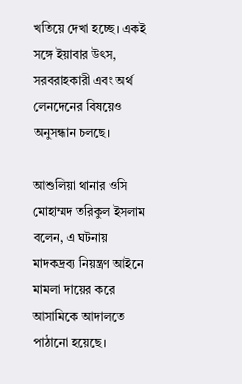খতিয়ে দেখা হচ্ছে। একই সঙ্গে ইয়াবার উৎস, সরবরাহকারী এবং অর্থ লেনদেনের বিষয়েও অনুসন্ধান চলছে।

আশুলিয়া থানার ওসি মোহাম্মদ তরিকুল ইসলাম বলেন, এ ঘটনায় মাদকদ্রব্য নিয়ন্ত্রণ আইনে মামলা দায়ের করে আসামিকে আদালতে পাঠানো হয়েছে।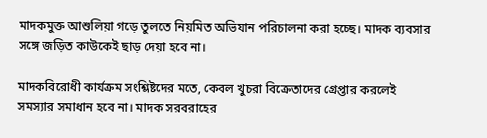মাদকমুক্ত আশুলিয়া গড়ে তুলতে নিয়মিত অভিযান পরিচালনা করা হচ্ছে। মাদক ব্যবসার সঙ্গে জড়িত কাউকেই ছাড় দেয়া হবে না।

মাদকবিরোধী কার্যক্রম সংশ্লিষ্টদের মতে, কেবল খুচরা বিক্রেতাদের গ্রেপ্তার করলেই সমস্যার সমাধান হবে না। মাদক সরবরাহের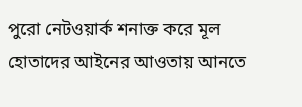পুরো নেটওয়ার্ক শনাক্ত করে মূল হোতাদের আইনের আওতায় আনতে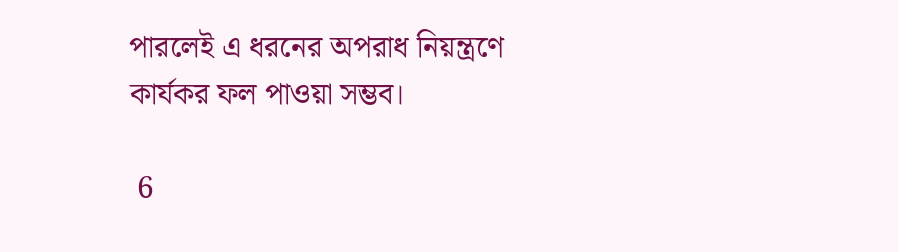পারলেই এ ধরনের অপরাধ নিয়ন্ত্রণে কার্যকর ফল পাওয়া সম্ভব।

 6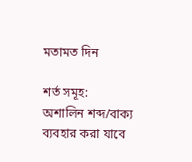মতামত দিন

শর্ত সমূহ:
অশালিন শব্দ/বাক্য ব্যবহার করা যাবে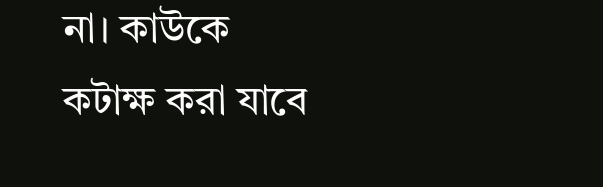না। কাউকে কটাক্ষ করা যাবে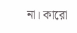না। কারো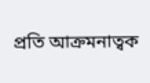প্রতি আক্রমনাত্বক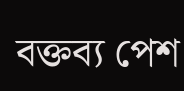বক্তব্য পেশ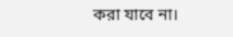করা যাবে না।